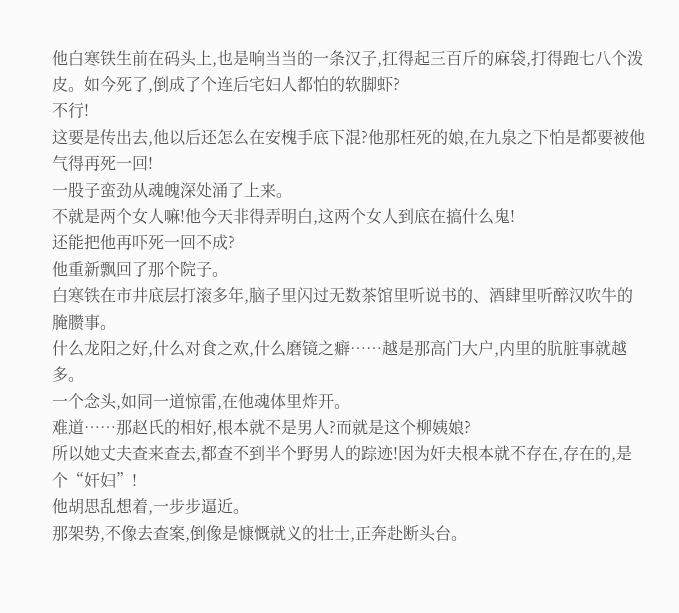他白寒铁生前在码头上,也是响当当的一条汉子,扛得起三百斤的麻袋,打得跑七八个泼皮。如今死了,倒成了个连后宅妇人都怕的软脚虾?
不行!
这要是传出去,他以后还怎么在安槐手底下混?他那枉死的娘,在九泉之下怕是都要被他气得再死一回!
一股子蛮劲从魂魄深处涌了上来。
不就是两个女人嘛!他今天非得弄明白,这两个女人到底在搞什么鬼!
还能把他再吓死一回不成?
他重新飘回了那个院子。
白寒铁在市井底层打滚多年,脑子里闪过无数茶馆里听说书的、酒肆里听醉汉吹牛的腌臜事。
什么龙阳之好,什么对食之欢,什么磨镜之癖……越是那高门大户,内里的肮脏事就越多。
一个念头,如同一道惊雷,在他魂体里炸开。
难道……那赵氏的相好,根本就不是男人?而就是这个柳姨娘?
所以她丈夫查来查去,都查不到半个野男人的踪迹!因为奸夫根本就不存在,存在的,是个“奸妇”!
他胡思乱想着,一步步逼近。
那架势,不像去查案,倒像是慷慨就义的壮士,正奔赴断头台。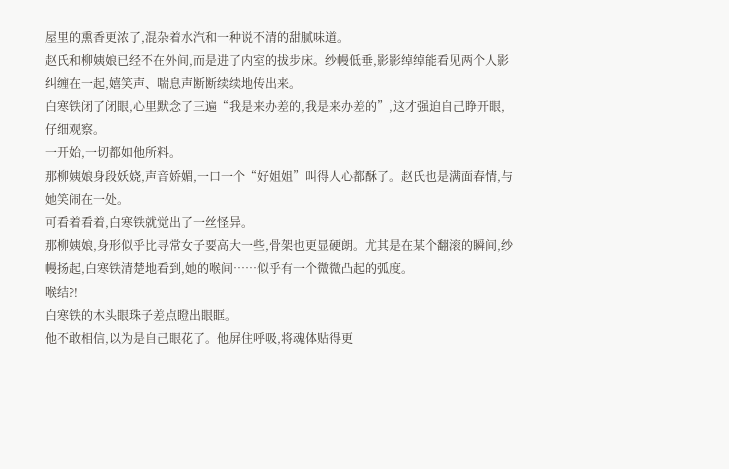屋里的熏香更浓了,混杂着水汽和一种说不清的甜腻味道。
赵氏和柳姨娘已经不在外间,而是进了内室的拔步床。纱幔低垂,影影绰绰能看见两个人影纠缠在一起,嬉笑声、喘息声断断续续地传出来。
白寒铁闭了闭眼,心里默念了三遍“我是来办差的,我是来办差的”,这才强迫自己睁开眼,仔细观察。
一开始,一切都如他所料。
那柳姨娘身段妖娆,声音娇媚,一口一个“好姐姐”叫得人心都酥了。赵氏也是满面春情,与她笑闹在一处。
可看着看着,白寒铁就觉出了一丝怪异。
那柳姨娘,身形似乎比寻常女子要高大一些,骨架也更显硬朗。尤其是在某个翻滚的瞬间,纱幔扬起,白寒铁清楚地看到,她的喉间……似乎有一个微微凸起的弧度。
喉结?!
白寒铁的木头眼珠子差点瞪出眼眶。
他不敢相信,以为是自己眼花了。他屏住呼吸,将魂体贴得更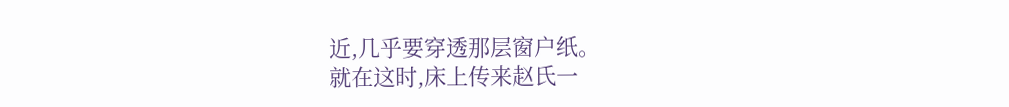近,几乎要穿透那层窗户纸。
就在这时,床上传来赵氏一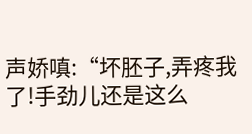声娇嗔:“坏胚子,弄疼我了!手劲儿还是这么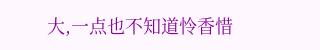大,一点也不知道怜香惜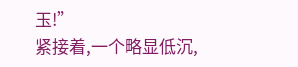玉!”
紧接着,一个略显低沉,